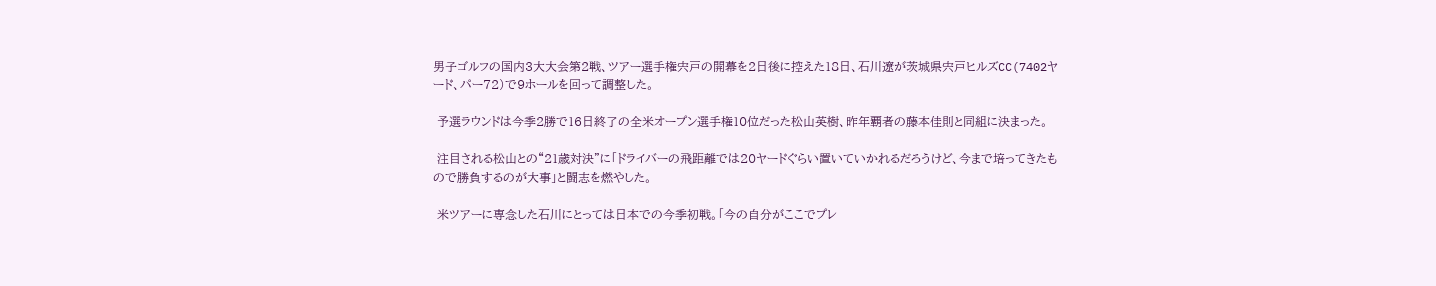男子ゴルフの国内3大大会第2戦、ツアー選手権宍戸の開幕を2日後に控えた18日、石川遼が茨城県宍戸ヒルズCC(7402ヤード、パー72)で9ホールを回って調整した。

 予選ラウンドは今季2勝で16日終了の全米オープン選手権10位だった松山英樹、昨年覇者の藤本佳則と同組に決まった。

 注目される松山との“21歳対決”に「ドライバーの飛距離では20ヤードぐらい置いていかれるだろうけど、今まで培ってきたもので勝負するのが大事」と闘志を燃やした。

 米ツアーに専念した石川にとっては日本での今季初戦。「今の自分がここでプレ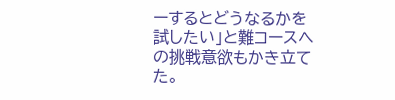ーするとどうなるかを試したい」と難コースへの挑戦意欲もかき立てた。